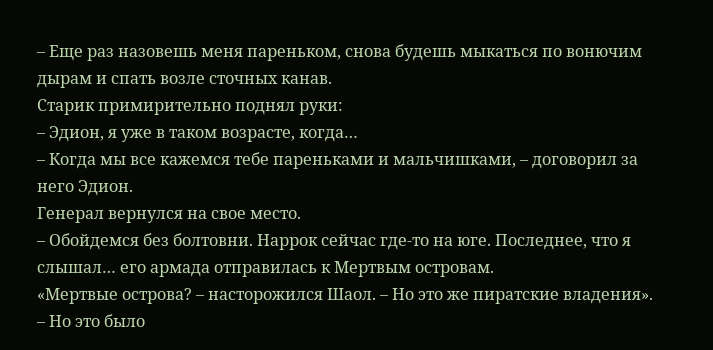– Еще раз назовешь меня пареньком, снова будешь мыкаться по вонючим дырам и спать возле сточных канав.
Старик примирительно поднял руки:
– Эдион, я уже в таком возрасте, когда…
– Когда мы все кажемся тебе пареньками и мальчишками, – договорил за него Эдион.
Генерал вернулся на свое место.
– Обойдемся без болтовни. Наррок сейчас где-то на юге. Последнее, что я слышал… его армада отправилась к Мертвым островам.
«Мертвые острова? – насторожился Шаол. – Но это же пиратские владения».
– Но это было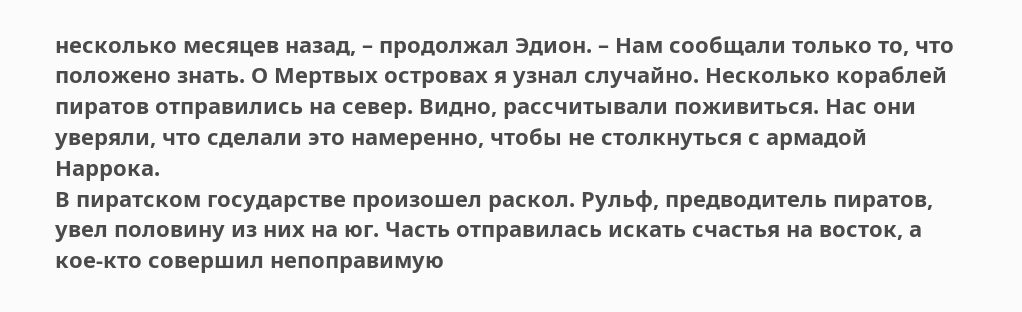несколько месяцев назад, – продолжал Эдион. – Нам сообщали только то, что положено знать. О Мертвых островах я узнал случайно. Несколько кораблей пиратов отправились на север. Видно, рассчитывали поживиться. Нас они уверяли, что сделали это намеренно, чтобы не столкнуться с армадой Наррока.
В пиратском государстве произошел раскол. Рульф, предводитель пиратов, увел половину из них на юг. Часть отправилась искать счастья на восток, а кое-кто совершил непоправимую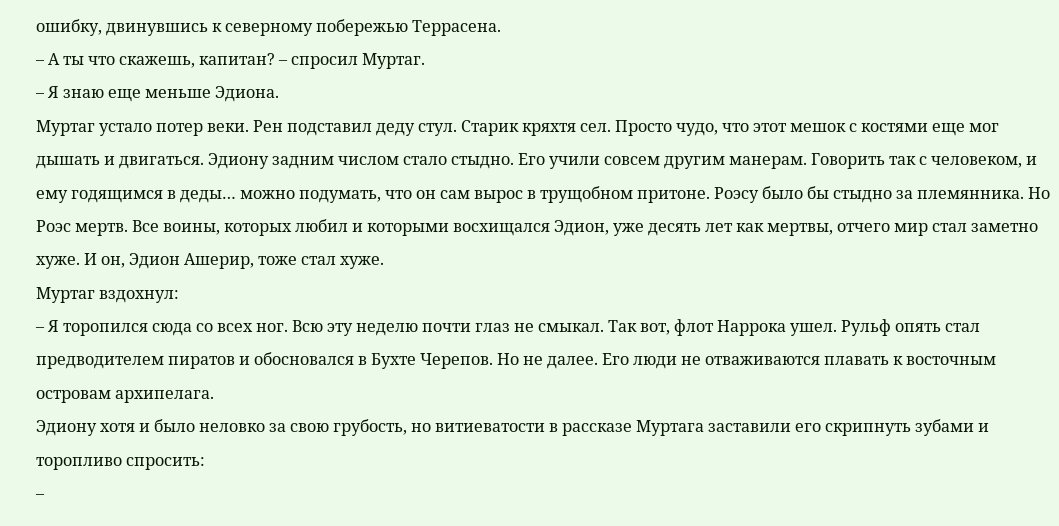ошибку, двинувшись к северному побережью Террасена.
– А ты что скажешь, капитан? – спросил Муртаг.
– Я знаю еще меньше Эдиона.
Муртаг устало потер веки. Рен подставил деду стул. Старик кряхтя сел. Просто чудо, что этот мешок с костями еще мог дышать и двигаться. Эдиону задним числом стало стыдно. Его учили совсем другим манерам. Говорить так с человеком, и ему годящимся в деды… можно подумать, что он сам вырос в трущобном притоне. Роэсу было бы стыдно за племянника. Но Роэс мертв. Все воины, которых любил и которыми восхищался Эдион, уже десять лет как мертвы, отчего мир стал заметно хуже. И он, Эдион Ашерир, тоже стал хуже.
Муртаг вздохнул:
– Я торопился сюда со всех ног. Всю эту неделю почти глаз не смыкал. Так вот, флот Наррока ушел. Рульф опять стал предводителем пиратов и обосновался в Бухте Черепов. Но не далее. Его люди не отваживаются плавать к восточным островам архипелага.
Эдиону хотя и было неловко за свою грубость, но витиеватости в рассказе Муртага заставили его скрипнуть зубами и торопливо спросить:
–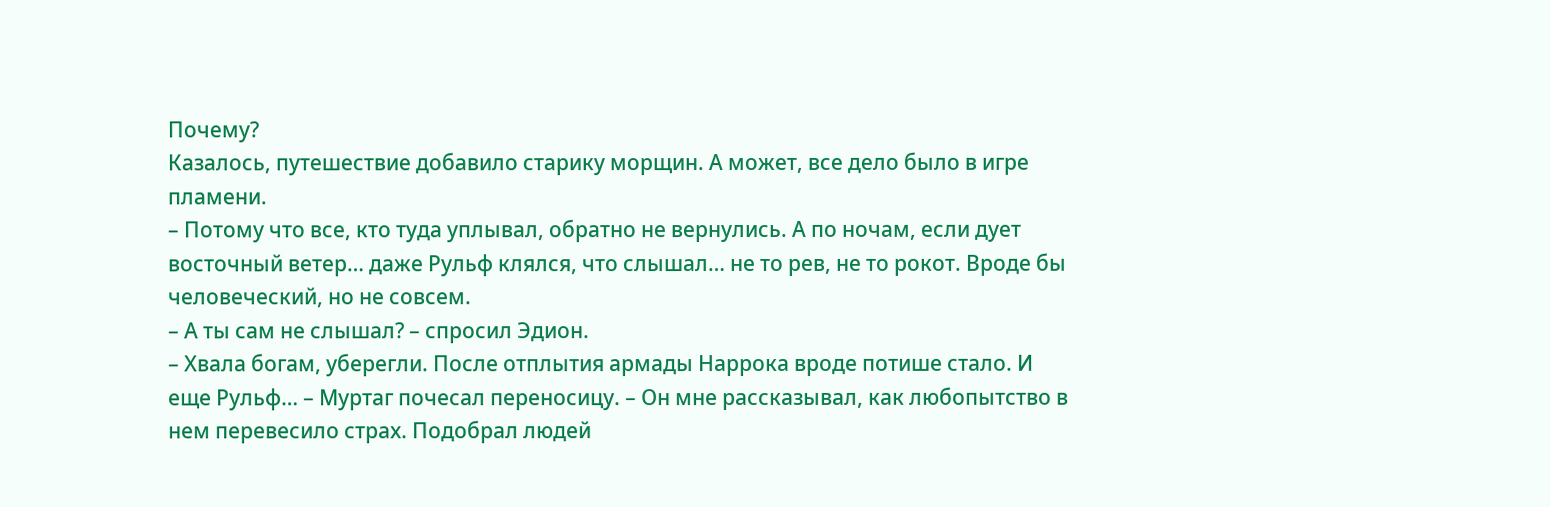Почему?
Казалось, путешествие добавило старику морщин. А может, все дело было в игре пламени.
– Потому что все, кто туда уплывал, обратно не вернулись. А по ночам, если дует восточный ветер… даже Рульф клялся, что слышал… не то рев, не то рокот. Вроде бы человеческий, но не совсем.
– А ты сам не слышал? – спросил Эдион.
– Хвала богам, уберегли. После отплытия армады Наррока вроде потише стало. И еще Рульф… – Муртаг почесал переносицу. – Он мне рассказывал, как любопытство в нем перевесило страх. Подобрал людей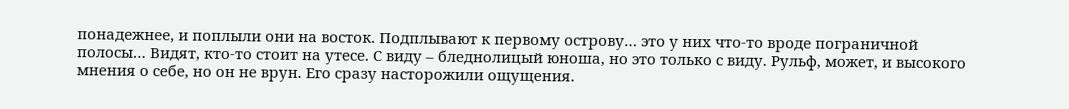понадежнее, и поплыли они на восток. Подплывают к первому острову… это у них что-то вроде пограничной полосы… Видят, кто-то стоит на утесе. С виду – бледнолицый юноша, но это только с виду. Рульф, может, и высокого мнения о себе, но он не врун. Его сразу насторожили ощущения.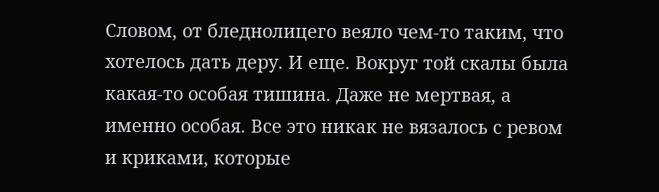Словом, от бледнолицего веяло чем-то таким, что хотелось дать деру. И еще. Вокруг той скалы была какая-то особая тишина. Даже не мертвая, а именно особая. Все это никак не вязалось с ревом и криками, которые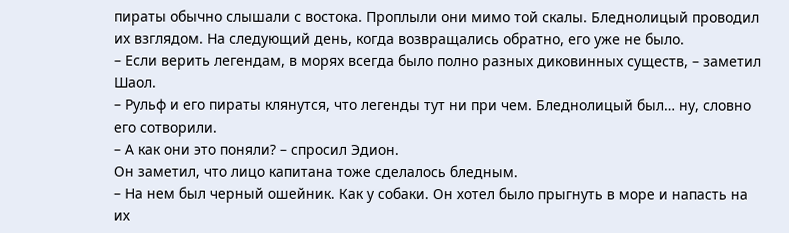пираты обычно слышали с востока. Проплыли они мимо той скалы. Бледнолицый проводил их взглядом. На следующий день, когда возвращались обратно, его уже не было.
– Если верить легендам, в морях всегда было полно разных диковинных существ, – заметил Шаол.
– Рульф и его пираты клянутся, что легенды тут ни при чем. Бледнолицый был… ну, словно его сотворили.
– А как они это поняли? – спросил Эдион.
Он заметил, что лицо капитана тоже сделалось бледным.
– На нем был черный ошейник. Как у собаки. Он хотел было прыгнуть в море и напасть на их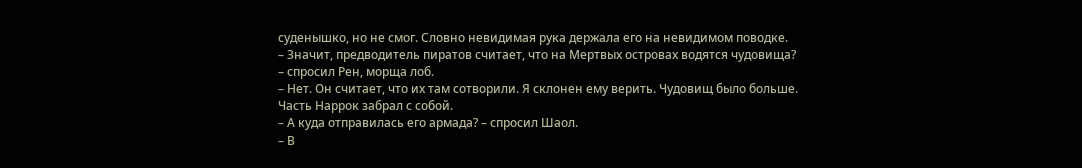суденышко, но не смог. Словно невидимая рука держала его на невидимом поводке.
– Значит, предводитель пиратов считает, что на Мертвых островах водятся чудовища? – спросил Рен, морща лоб.
– Нет. Он считает, что их там сотворили. Я склонен ему верить. Чудовищ было больше. Часть Наррок забрал с собой.
– А куда отправилась его армада? – спросил Шаол.
– В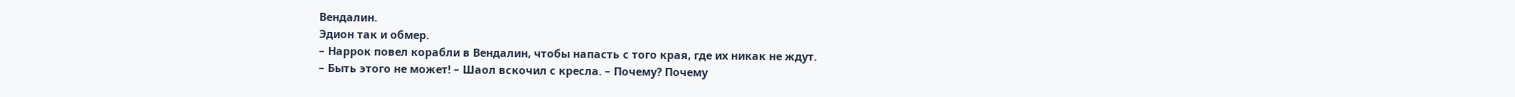Вендалин.
Эдион так и обмер.
– Наррок повел корабли в Вендалин, чтобы напасть с того края, где их никак не ждут.
– Быть этого не может! – Шаол вскочил с кресла. – Почему? Почему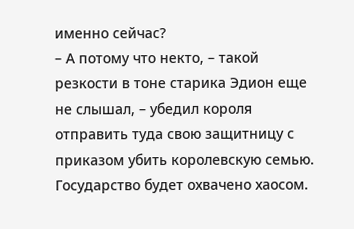именно сейчас?
– А потому что некто, – такой резкости в тоне старика Эдион еще не слышал, – убедил короля отправить туда свою защитницу с приказом убить королевскую семью. Государство будет охвачено хаосом.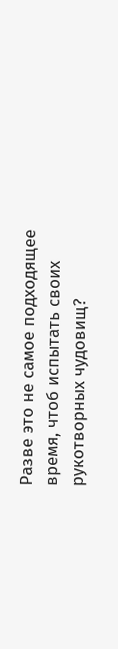Разве это не самое подходящее время, чтоб испытать своих рукотворных чудовищ?